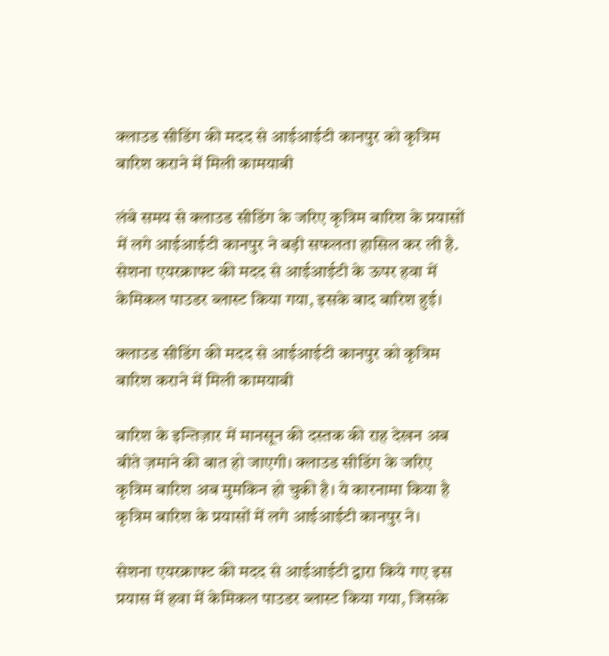क्लाउड सीडिंग की मदद से आईआईटी कानपुर को कृत्रिम बारिश कराने में मिली कामयाबी

लंबे समय से क्लाउड सीडिंग के जरिए कृत्रिम बारिश के प्रयासों में लगे आईआईटी कानपुर ने बड़ी सफलता हासिल कर ली है. सेशना एयरक्राफ्ट की मदद से आईआईटी के ऊपर हवा में केमिकल पाउडर ब्लास्ट किया गया, इसके बाद बारिश हुई।

क्लाउड सीडिंग की मदद से आईआईटी कानपुर को कृत्रिम बारिश कराने में मिली कामयाबी

बारिश के इन्तिज़ार में मानसून की दस्तक की राह देखन अब बीते ज़माने की बात हो जाएगी। क्लाउड सीडिंग के जरिए कृत्रिम बारिश अब मुमकिन हो चुकी है। ये कारनामा किया है कृत्रिम बारिश के प्रयासों में लगे आईआईटी कानपुर ने।

सेशना एयरक्राफ्ट की मदद से आईआईटी द्वारा किये गए इस प्रयास में हवा में केमिकल पाउडर ब्लास्ट किया गया, जिसके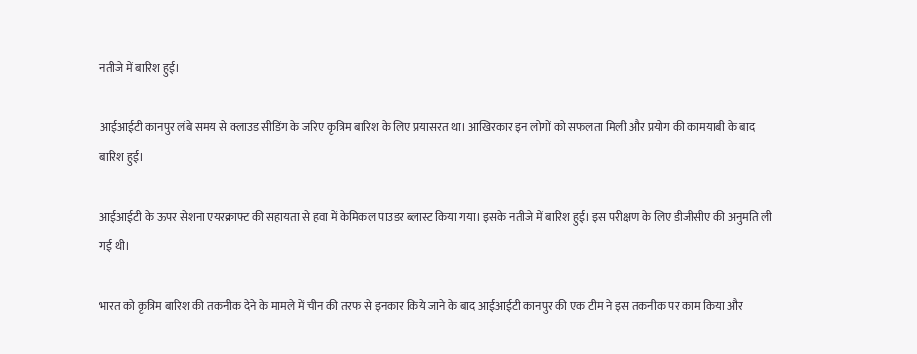नतीजे में बारिश हुई।

आईआईटी कानपुर लंबे समय से क्लाउड सीडिंग के जरिए कृत्रिम बारिश के लिए प्रयासरत था। आखिरकार इन लोगों को सफलता मिली और प्रयोग की कामयाबी के बाद बारिश हुई।

आईआईटी के ऊपर सेशना एयरक्राफ्ट की सहायता से हवा में केमिकल पाउडर ब्लास्ट किया गया। इसके नतीजे में बारिश हुई। इस परीक्षण के लिए डीजीसीए की अनुमति ली गई थी।

भारत को कृत्रिम बारिश की तकनीक देने के मामले में चीन की तरफ से इनकार किये जाने के बाद आईआईटी कानपुर की एक टीम ने इस तकनीक पर काम किया और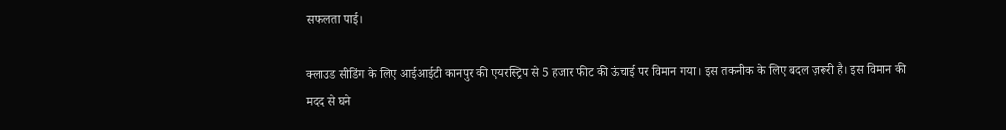सफलता पाई।

क्लाउड सीडिंग के लिए आईआईटी कानपुर की एयरस्ट्रिप से 5 हजार फीट की ऊंचाई पर विमान गया। इस तकनीक के लिए बदल ज़रूरी है। इस विमान की मदद से घने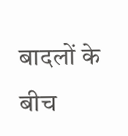बादलों के बीच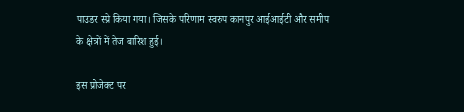पाउडर स्प्रे किया गया। जिसके परिणाम स्वरुप कानपुर आईआईटी और समीप के क्षेत्रों में तेज बारिश हुई।

इस प्रोजेक्ट पर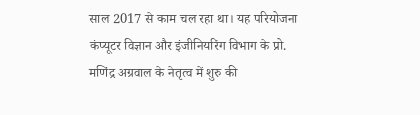साल 2017 से काम चल रहा था। यह परियोजना कंप्यूटर विज्ञान और इंजीनियरिंग विभाग के प्रो. मणिंद्र अग्रवाल के नेतृत्‍व में शुरु की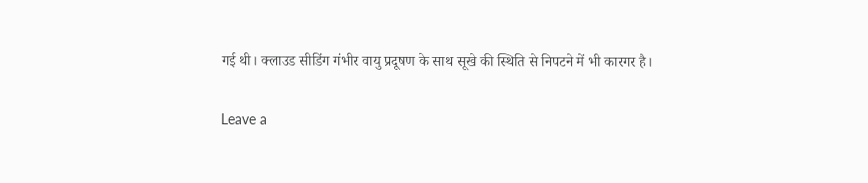गई थी। क्लाउड सीडिंग गंभीर वायु प्रदूषण के साथ सूखे की स्थिति से निपटने में भी कारगर है।

Leave a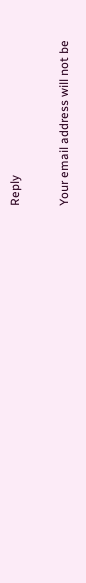Reply

Your email address will not be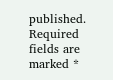published. Required fields are marked *